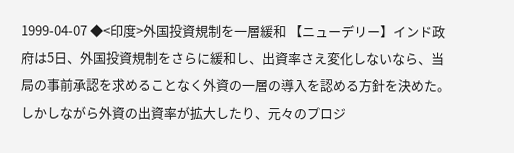1999-04-07 ◆<印度>外国投資規制を一層緩和 【ニューデリー】インド政府は5日、外国投資規制をさらに緩和し、出資率さえ変化しないなら、当局の事前承認を求めることなく外資の一層の導入を認める方針を決めた。 しかしながら外資の出資率が拡大したり、元々のプロジ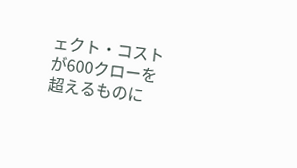ェクト・コストが600クローを超えるものに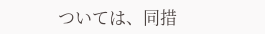ついては、同措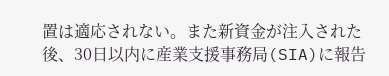置は適応されない。また新資金が注入された後、30日以内に産業支援事務局(SIA)に報告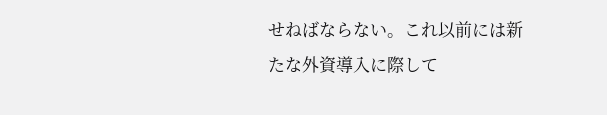せねばならない。これ以前には新たな外資導入に際して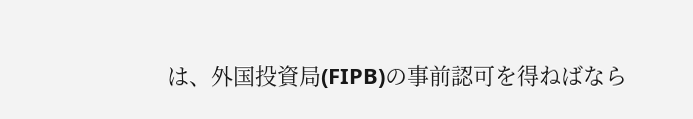は、外国投資局(FIPB)の事前認可を得ねばなら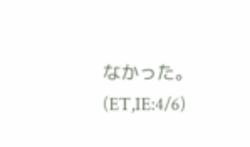なかった。(ET,IE:4/6)